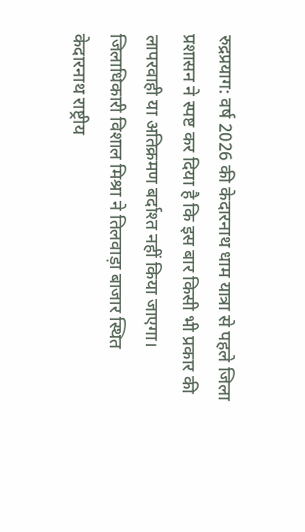रुद्रप्रयाग: वर्ष 2026 की केदारनाथ धाम यात्रा से पहले जिला प्रशासन ने स्पष्ट कर दिया है कि इस बार किसी भी प्रकार की लापरवाही या अतिक्रमण बर्दाश्त नहीं किया जाएगा। जिलाधिकारी विशाल मिश्रा ने तिलवाड़ा बाजार स्थित केदारनाथ राष्ट्रीय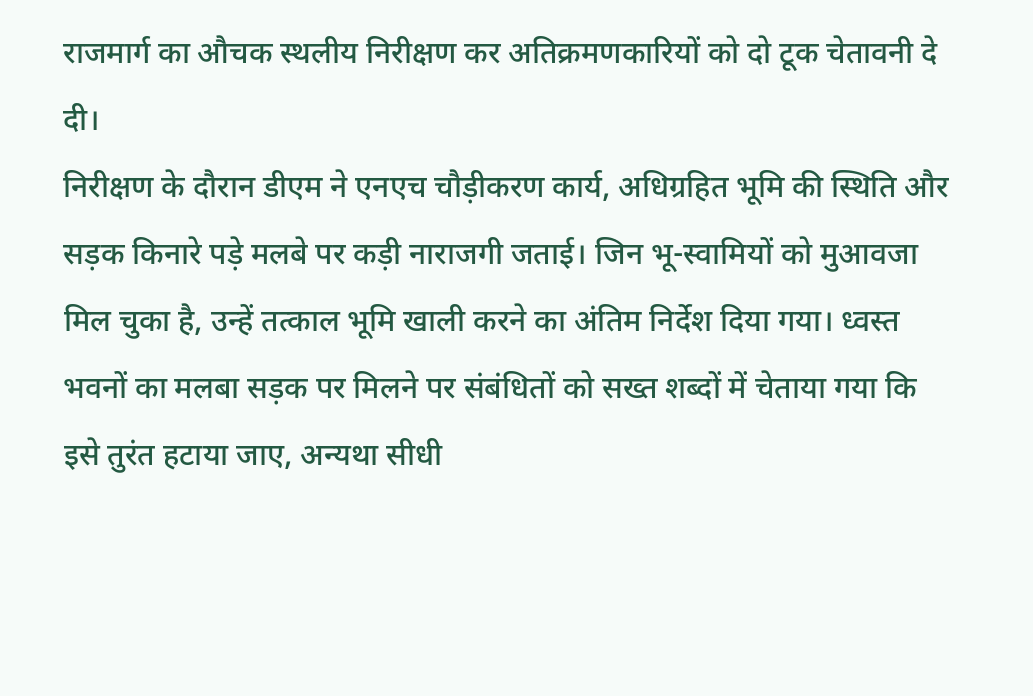राजमार्ग का औचक स्थलीय निरीक्षण कर अतिक्रमणकारियों को दो टूक चेतावनी दे दी।
निरीक्षण के दौरान डीएम ने एनएच चौड़ीकरण कार्य, अधिग्रहित भूमि की स्थिति और सड़क किनारे पड़े मलबे पर कड़ी नाराजगी जताई। जिन भू-स्वामियों को मुआवजा मिल चुका है, उन्हें तत्काल भूमि खाली करने का अंतिम निर्देश दिया गया। ध्वस्त भवनों का मलबा सड़क पर मिलने पर संबंधितों को सख्त शब्दों में चेताया गया कि इसे तुरंत हटाया जाए, अन्यथा सीधी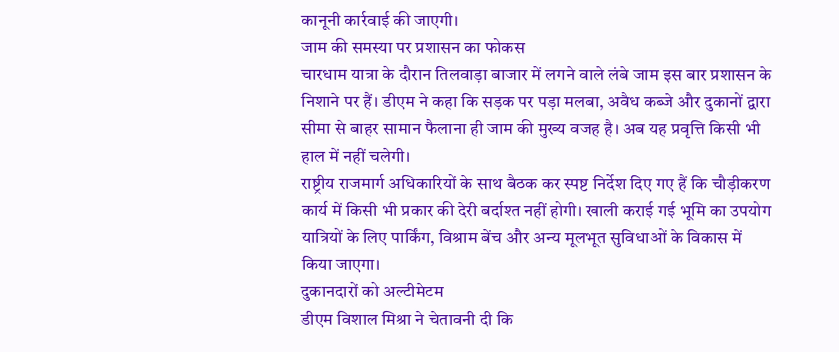कानूनी कार्रवाई की जाएगी।
जाम की समस्या पर प्रशासन का फोकस
चारधाम यात्रा के दौरान तिलवाड़ा बाजार में लगने वाले लंबे जाम इस बार प्रशासन के निशाने पर हैं। डीएम ने कहा कि सड़क पर पड़ा मलबा, अवैध कब्जे और दुकानों द्वारा सीमा से बाहर सामान फैलाना ही जाम की मुख्य वजह है। अब यह प्रवृत्ति किसी भी हाल में नहीं चलेगी।
राष्ट्रीय राजमार्ग अधिकारियों के साथ बैठक कर स्पष्ट निर्देश दिए गए हैं कि चौड़ीकरण कार्य में किसी भी प्रकार की देरी बर्दाश्त नहीं होगी। खाली कराई गई भूमि का उपयोग यात्रियों के लिए पार्किंग, विश्राम बेंच और अन्य मूलभूत सुविधाओं के विकास में किया जाएगा।
दुकानदारों को अल्टीमेटम
डीएम विशाल मिश्रा ने चेतावनी दी कि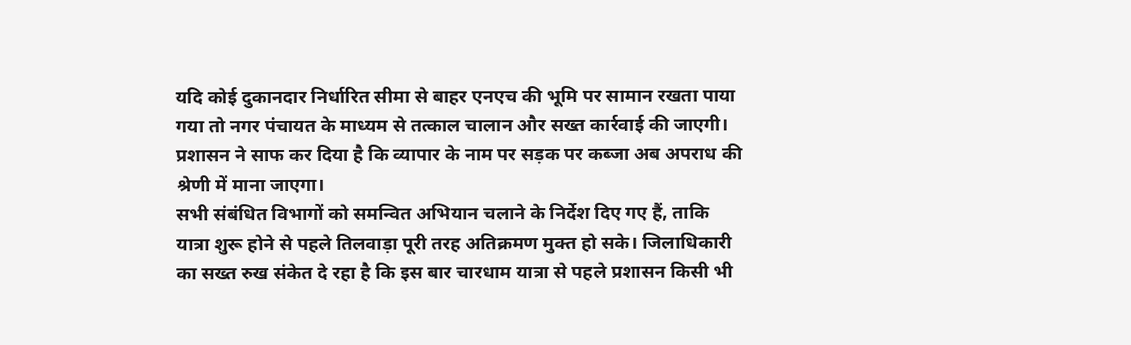यदि कोई दुकानदार निर्धारित सीमा से बाहर एनएच की भूमि पर सामान रखता पाया गया तो नगर पंचायत के माध्यम से तत्काल चालान और सख्त कार्रवाई की जाएगी। प्रशासन ने साफ कर दिया है कि व्यापार के नाम पर सड़क पर कब्जा अब अपराध की श्रेणी में माना जाएगा।
सभी संबंधित विभागों को समन्वित अभियान चलाने के निर्देश दिए गए हैं, ताकि यात्रा शुरू होने से पहले तिलवाड़ा पूरी तरह अतिक्रमण मुक्त हो सके। जिलाधिकारी का सख्त रुख संकेत दे रहा है कि इस बार चारधाम यात्रा से पहले प्रशासन किसी भी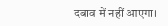दबाव में नहीं आएगा।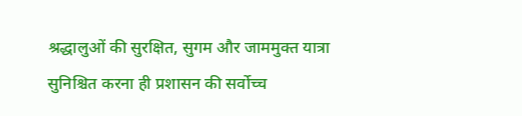श्रद्धालुओं की सुरक्षित, सुगम और जाममुक्त यात्रा सुनिश्चित करना ही प्रशासन की सर्वोच्च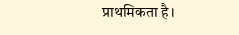प्राथमिकता है।